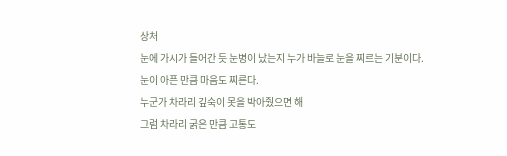상처
눈에 가시가 들어간 듯 눈병이 났는지 누가 바늘로 눈을 찌르는 기분이다.
눈이 아픈 만큼 마음도 찌른다.
누군가 차라리 깊숙이 못을 박아줬으면 해
그럼 차라리 굵은 만큼 고통도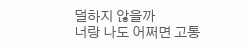덜하지 않을까
너랑 나도 어쩌면 고통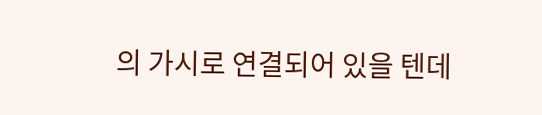의 가시로 연결되어 있을 텐데